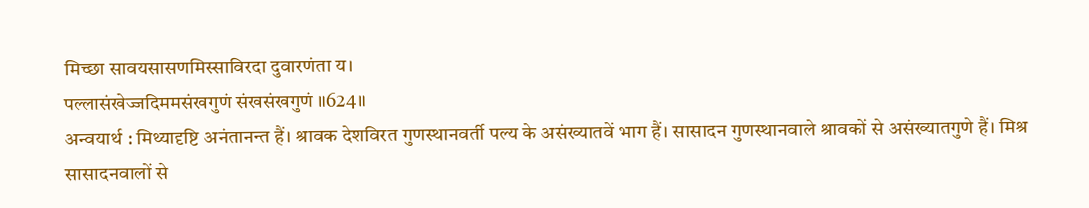मिच्छा सावयसासणमिस्साविरदा दुवारणंता य।
पल्लासंखेज्जदिममसंखगुणं संखसंखगुणं ॥624॥
अन्वयार्थ : मिथ्यादृष्टि अनंतानन्त हैं। श्रावक देशविरत गुणस्थानवर्ती पल्य के असंख्यातवें भाग हैं। सासादन गुणस्थानवाले श्रावकों से असंख्यातगुणे हैं। मिश्र सासादनवालों से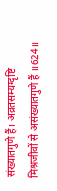संख्यातगुणे हैं। अव्रतसम्यग्दृष्टि मिश्रजीवों से असंख्यातगुणे हैं ॥624॥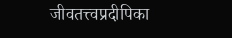जीवतत्त्वप्रदीपिका